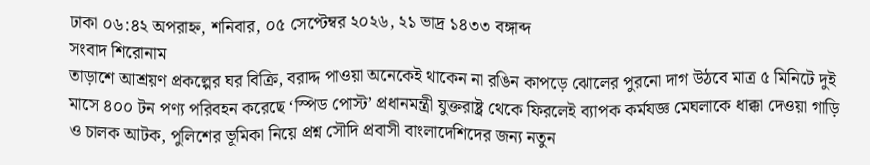ঢাকা ০৬:৪২ অপরাহ্ন, শনিবার, ০৫ সেপ্টেম্বর ২০২৬, ২১ ভাদ্র ১৪৩৩ বঙ্গাব্দ
সংবাদ শিরোনাম
তাড়াশে আশ্রয়ণ প্রকল্পের ঘর বিক্রি, বরাদ্দ পাওয়া অনেকেই থাকেন না রঙিন কাপড়ে ঝোলের পুরনো দাগ উঠবে মাত্র ৫ মিনিটে দুই মাসে ৪০০ টন পণ্য পরিবহন করেছে ‘স্পিড পোস্ট’ প্রধানমন্ত্রী যুক্তরাষ্ট্র থেকে ফিরলেই ব্যাপক কর্মযজ্ঞ মেঘলাকে ধাক্কা দেওয়া গাড়ি ও চালক আটক, পুলিশের ভূমিকা নিয়ে প্রশ্ন সৌদি প্রবাসী বাংলাদেশিদের জন্য নতুন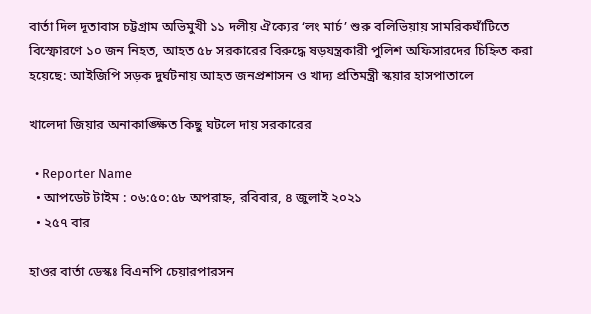বার্তা দিল দূতাবাস চট্টগ্রাম অভিমুখী ১১ দলীয় ঐক্যের ‘লং মার্চ’ শুরু বলিভিয়ায় সামরিকঘাঁটিতে বিস্ফোরণে ১০ জন নিহত, আহত ৫৮ সরকারের বিরুদ্ধে ষড়যন্ত্রকারী পুলিশ অফিসারদের চিহ্নিত করা হয়েছে: আইজিপি সড়ক দুর্ঘটনায় আহত জনপ্রশাসন ও খাদ্য প্রতিমন্ত্রী স্কয়ার হাসপাতালে

খালেদা জিয়ার অনাকাঙ্ক্ষিত কিছু ঘটলে দায় সরকারের

  • Reporter Name
  • আপডেট টাইম : ০৬:৫০:৫৮ অপরাহ্ন, রবিবার, ৪ জুলাই ২০২১
  • ২৫৭ বার

হাওর বার্তা ডেস্কঃ বিএনপি চেয়ারপারসন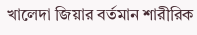খালেদা জিয়ার বর্তমান শারীরিক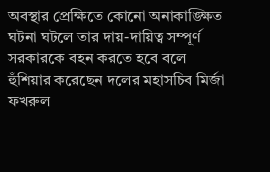অবস্থার প্রেক্ষিতে কোনো অনাকাঙ্ক্ষিত ঘটনা ঘটলে তার দায়-দায়িত্ব সম্পূর্ণ সরকারকে বহন করতে হবে বলে হুঁশিয়ার করেছেন দলের মহাসচিব মির্জা ফখরুল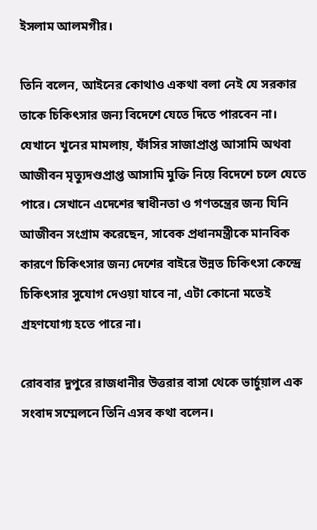ইসলাম আলমগীর।

তিনি বলেন, আইনের কোথাও একথা বলা নেই যে সরকার তাকে চিকিৎসার জন্য বিদেশে যেতে দিতে পারবেন না। যেখানে খুনের মামলায়, ফাঁসির সাজাপ্রাপ্ত আসামি অথবা আজীবন মৃত্যুদণ্ডপ্রাপ্ত আসামি মুক্তি নিয়ে বিদেশে চলে যেতে পারে। সেখানে এদেশের স্বাধীনতা ও গণতন্ত্রের জন্য যিনি আজীবন সংগ্রাম করেছেন, সাবেক প্রধানমন্ত্রীকে মানবিক কারণে চিকিৎসার জন্য দেশের বাইরে উন্নত চিকিৎসা কেন্দ্রে চিকিৎসার সুযোগ দেওয়া যাবে না, এটা কোনো মতেই গ্রহণযোগ্য হতে পারে না।

রোববার দুপুরে রাজধানীর উত্তরার বাসা থেকে ভার্চুয়াল এক সংবাদ সম্মেলনে তিনি এসব কথা বলেন।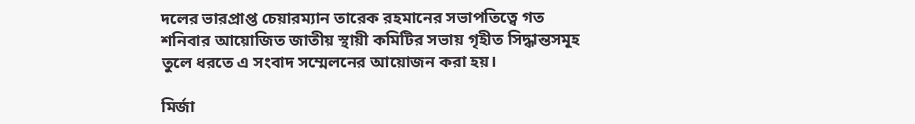দলের ভারপ্রাপ্ত চেয়ারম্যান তারেক রহমানের সভাপতিত্বে গত শনিবার আয়োজিত জাতীয় স্থায়ী কমিটির সভায় গৃহীত সিদ্ধান্তসমূহ তুলে ধরতে এ সংবাদ সম্মেলনের আয়োজন করা হয়।

মির্জা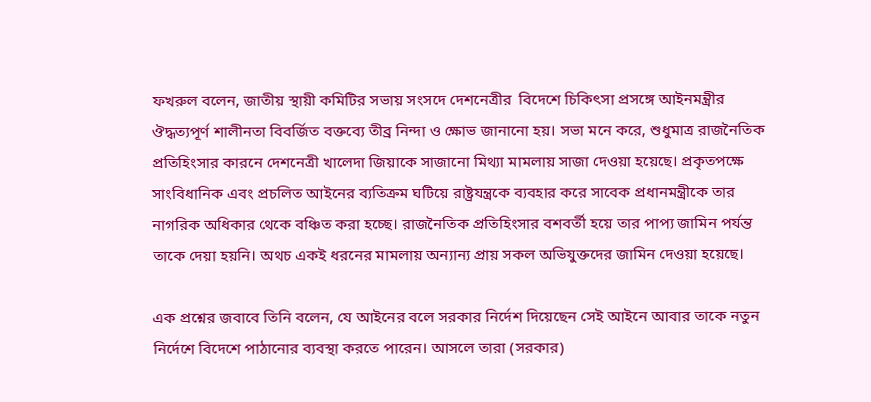ফখরুল বলেন, জাতীয় স্থায়ী কমিটির সভায় সংসদে দেশনেত্রীর  বিদেশে চিকিৎসা প্রসঙ্গে আইনমন্ত্রীর ঔদ্ধত্যপূর্ণ শালীনতা বিবর্জিত বক্তব্যে তীব্র নিন্দা ও ক্ষোভ জানানো হয়। সভা মনে করে, শুধুমাত্র রাজনৈতিক প্রতিহিংসার কারনে দেশনেত্রী খালেদা জিয়াকে সাজানো মিথ্যা মামলায় সাজা দেওয়া হয়েছে। প্রকৃতপক্ষে সাংবিধানিক এবং প্রচলিত আইনের ব্যতিক্রম ঘটিয়ে রাষ্ট্রযন্ত্রকে ব্যবহার করে সাবেক প্রধানমন্ত্রীকে তার নাগরিক অধিকার থেকে বঞ্চিত করা হচ্ছে। রাজনৈতিক প্রতিহিংসার বশবর্তী হয়ে তার পাপ্য জামিন পর্যন্ত তাকে দেয়া হয়নি। অথচ একই ধরনের মামলায় অন্যান্য প্রায় সকল অভিযুক্তদের জামিন দেওয়া হয়েছে।

এক প্রশ্নের জবাবে তিনি বলেন, যে আইনের বলে সরকার নির্দেশ দিয়েছেন সেই আইনে আবার তাকে নতুন নির্দেশে বিদেশে পাঠানোর ব্যবস্থা করতে পারেন। আসলে তারা (সরকার)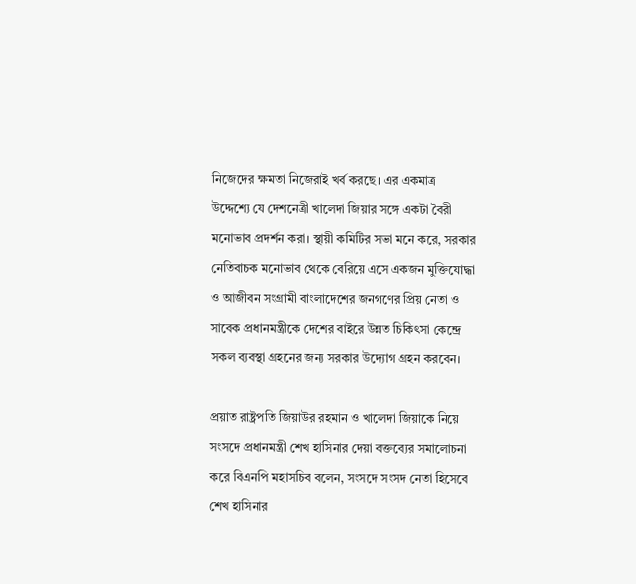নিজেদের ক্ষমতা নিজেরাই খর্ব করছে। এর একমাত্র উদ্দেশ্যে যে দেশনেত্রী খালেদা জিয়ার সঙ্গে একটা বৈরী মনোভাব প্রদর্শন করা। স্থায়ী কমিটির সভা মনে করে, সরকার নেতিবাচক মনোভাব থেকে বেরিয়ে এসে একজন মুক্তিযোদ্ধা ও আজীবন সংগ্রামী বাংলাদেশের জনগণের প্রিয় নেতা ও সাবেক প্রধানমন্ত্রীকে দেশের বাইরে উন্নত চিকিৎসা কেন্দ্রে সকল ব্যবস্থা গ্রহনের জন্য সরকার উদ্যোগ গ্রহন করবেন।

প্রয়াত রাষ্ট্রপতি জিয়াউর রহমান ও খালেদা জিয়াকে নিয়ে সংসদে প্রধানমন্ত্রী শেখ হাসিনার দেয়া বক্তব্যের সমালোচনা করে বিএনপি মহাসচিব বলেন, সংসদে সংসদ নেতা হিসেবে শেখ হাসিনার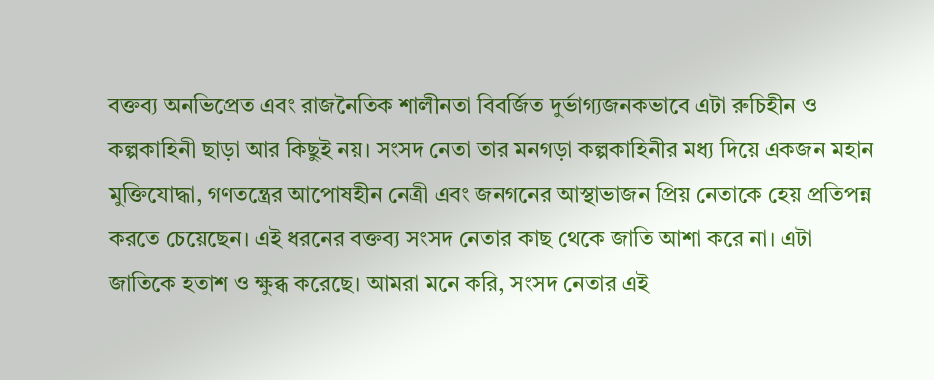বক্তব্য অনভিপ্রেত এবং রাজনৈতিক শালীনতা বিবর্জিত দুর্ভাগ্যজনকভাবে এটা রুচিহীন ও কল্পকাহিনী ছাড়া আর কিছুই নয়। সংসদ নেতা তার মনগড়া কল্পকাহিনীর মধ্য দিয়ে একজন মহান মুক্তিযোদ্ধা, গণতন্ত্রের আপোষহীন নেত্রী এবং জনগনের আস্থাভাজন প্রিয় নেতাকে হেয় প্রতিপন্ন করতে চেয়েছেন। এই ধরনের বক্তব্য সংসদ নেতার কাছ থেকে জাতি আশা করে না। এটা জাতিকে হতাশ ও ক্ষুব্ধ করেছে। আমরা মনে করি, সংসদ নেতার এই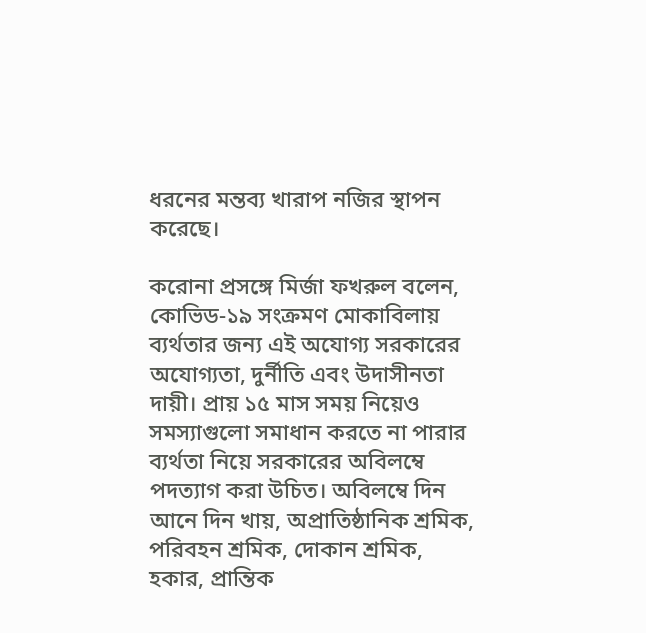ধরনের মন্তব্য খারাপ নজির স্থাপন করেছে।

করোনা প্রসঙ্গে মির্জা ফখরুল বলেন, কোভিড-১৯ সংক্রমণ মোকাবিলায় ব্যর্থতার জন্য এই অযোগ্য সরকারের অযোগ্যতা, দুর্নীতি এবং ‍উদাসীনতা দায়ী। প্রায় ১৫ মাস সময় নিয়েও সমস্যাগুলো সমাধান করতে না পারার ব্যর্থতা নিয়ে সরকারের অবিলম্বে পদত্যাগ করা উচিত। অবিলম্বে দিন আনে দিন খায়, অপ্রাতিষ্ঠানিক শ্রমিক, পরিবহন শ্রমিক, দোকান শ্রমিক, হকার, প্রান্তিক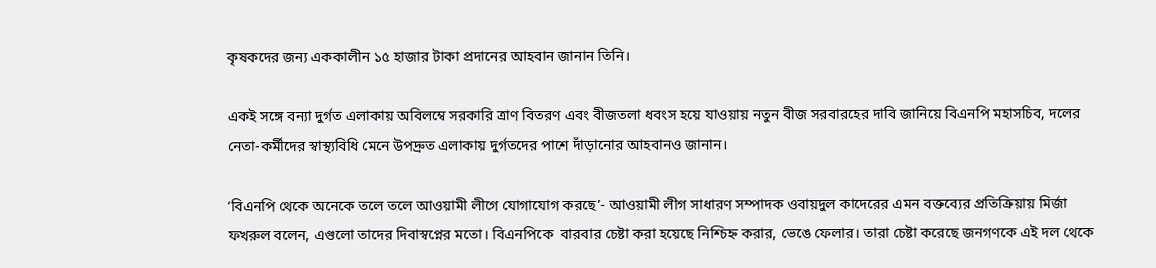কৃষকদের জন্য এককালীন ১৫ হাজার টাকা প্রদানের আহবান জানান তিনি।

একই সঙ্গে বন্যা দুর্গত এলাকায় অবিলম্বে সরকারি ত্রাণ বিতরণ এবং বীজতলা ধবংস হয়ে যাওয়ায় নতুন বীজ সরবারহের দাবি জানিয়ে বিএনপি মহাসচিব, দলের নেতা-কর্মীদের স্বাস্থ্যবিধি মেনে উপদ্রুত এলাকায় দুর্গতদের পাশে দাঁড়ানোর আহবানও জানান।

‘বিএনপি থেকে অনেকে তলে তলে আওয়ামী লীগে যোগাযোগ করছে’- আওয়ামী লীগ সাধারণ সম্পাদক ওবায়দুল কাদেরের এমন বক্তব্যের প্রতিক্রিয়ায় মির্জা ফখরুল বলেন, এগুলো তাদের দিবাস্বপ্নের মতো। বিএনপিকে  বারবার চেষ্টা করা হয়েছে নিশ্চিহ্ন করার, ভেঙে ফেলার। তারা চেষ্টা করেছে জনগণকে এই দল থেকে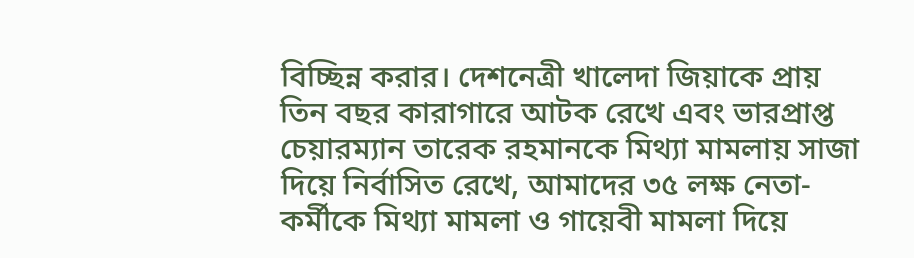বিচ্ছিন্ন করার। দেশনেত্রী খালেদা জিয়াকে প্রায় তিন বছর কারাগারে আটক রেখে এবং ভারপ্রাপ্ত চেয়ারম্যান তারেক রহমানকে মিথ্যা মামলায় সাজা দিয়ে নির্বাসিত রেখে, আমাদের ৩৫ লক্ষ নেতা-কর্মীকে মিথ্যা মামলা ও গায়েবী মামলা দিয়ে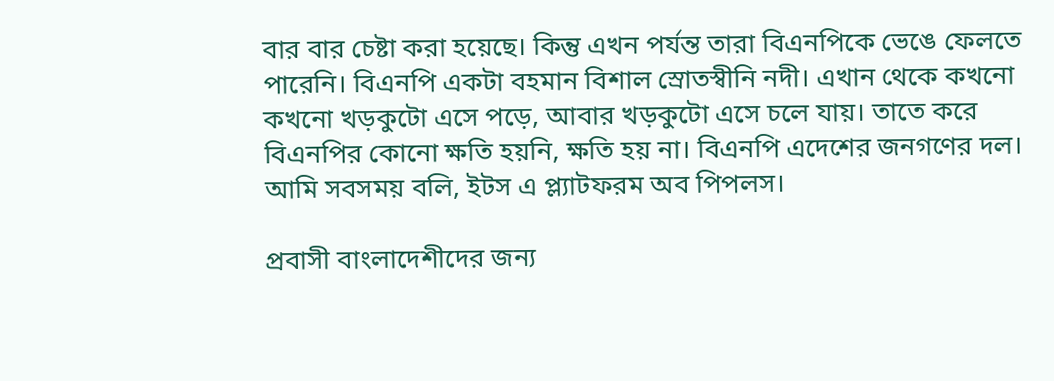বার বার চেষ্টা করা হয়েছে। কিন্তু এখন পর্যন্ত তারা বিএনপিকে ভেঙে ফেলতে পারেনি। বিএনপি একটা বহমান বিশাল স্রোতস্বীনি নদী। এখান থেকে কখনো কখনো খড়কুটো এসে পড়ে, আবার খড়কুটো এসে চলে যায়। তাতে করে বিএনপির কোনো ক্ষতি হয়নি, ক্ষতি হয় না। বিএনপি এদেশের জনগণের দল। আমি সবসময় বলি, ইটস এ প্ল্যাটফরম অব পিপলস।

প্রবাসী বাংলাদেশীদের জন্য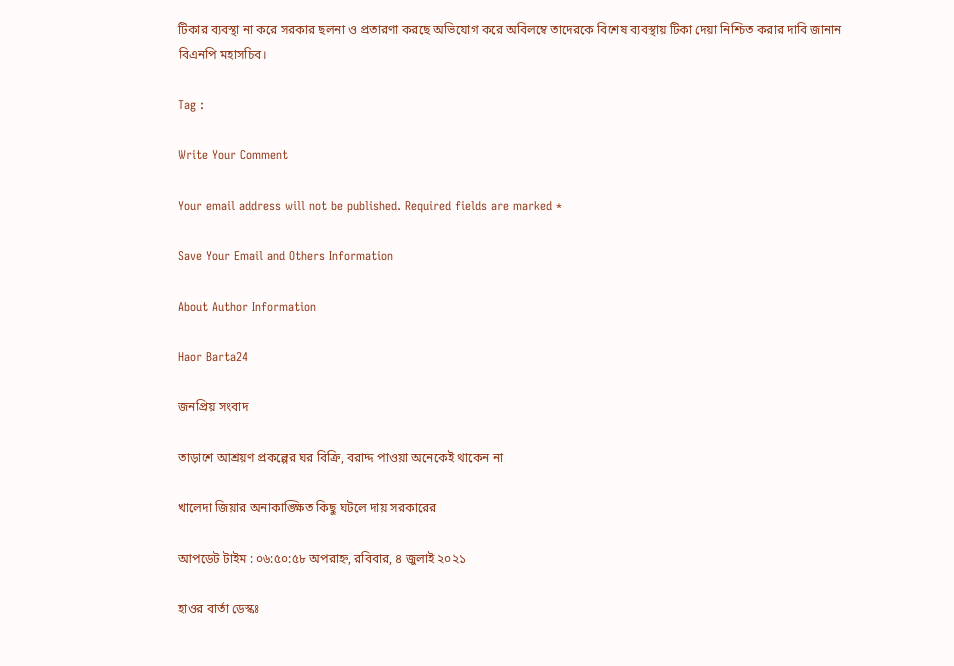টিকার ব্যবস্থা না করে সরকার ছলনা ও প্রতারণা করছে অভিযোগ করে অবিলম্বে তাদেরকে বিশেষ ব্যবস্থায় টিকা দেয়া নিশ্চিত করার দাবি জানান বিএনপি মহাসচিব।

Tag :

Write Your Comment

Your email address will not be published. Required fields are marked *

Save Your Email and Others Information

About Author Information

Haor Barta24

জনপ্রিয় সংবাদ

তাড়াশে আশ্রয়ণ প্রকল্পের ঘর বিক্রি, বরাদ্দ পাওয়া অনেকেই থাকেন না

খালেদা জিয়ার অনাকাঙ্ক্ষিত কিছু ঘটলে দায় সরকারের

আপডেট টাইম : ০৬:৫০:৫৮ অপরাহ্ন, রবিবার, ৪ জুলাই ২০২১

হাওর বার্তা ডেস্কঃ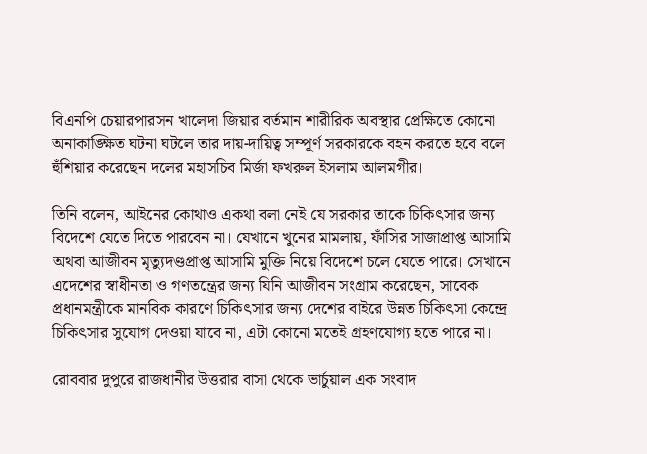বিএনপি চেয়ারপারসন খালেদা জিয়ার বর্তমান শারীরিক অবস্থার প্রেক্ষিতে কোনো অনাকাঙ্ক্ষিত ঘটনা ঘটলে তার দায়-দায়িত্ব সম্পূর্ণ সরকারকে বহন করতে হবে বলে হুঁশিয়ার করেছেন দলের মহাসচিব মির্জা ফখরুল ইসলাম আলমগীর।

তিনি বলেন, আইনের কোথাও একথা বলা নেই যে সরকার তাকে চিকিৎসার জন্য বিদেশে যেতে দিতে পারবেন না। যেখানে খুনের মামলায়, ফাঁসির সাজাপ্রাপ্ত আসামি অথবা আজীবন মৃত্যুদণ্ডপ্রাপ্ত আসামি মুক্তি নিয়ে বিদেশে চলে যেতে পারে। সেখানে এদেশের স্বাধীনতা ও গণতন্ত্রের জন্য যিনি আজীবন সংগ্রাম করেছেন, সাবেক প্রধানমন্ত্রীকে মানবিক কারণে চিকিৎসার জন্য দেশের বাইরে উন্নত চিকিৎসা কেন্দ্রে চিকিৎসার সুযোগ দেওয়া যাবে না, এটা কোনো মতেই গ্রহণযোগ্য হতে পারে না।

রোববার দুপুরে রাজধানীর উত্তরার বাসা থেকে ভার্চুয়াল এক সংবাদ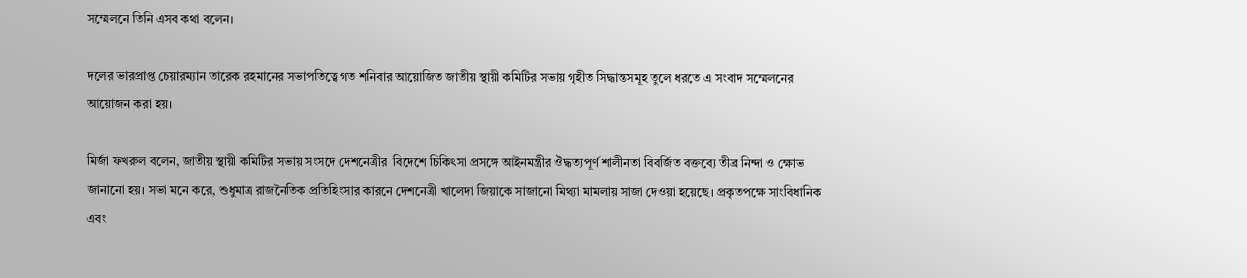সম্মেলনে তিনি এসব কথা বলেন।

দলের ভারপ্রাপ্ত চেয়ারম্যান তারেক রহমানের সভাপতিত্বে গত শনিবার আয়োজিত জাতীয় স্থায়ী কমিটির সভায় গৃহীত সিদ্ধান্তসমূহ তুলে ধরতে এ সংবাদ সম্মেলনের আয়োজন করা হয়।

মির্জা ফখরুল বলেন, জাতীয় স্থায়ী কমিটির সভায় সংসদে দেশনেত্রীর  বিদেশে চিকিৎসা প্রসঙ্গে আইনমন্ত্রীর ঔদ্ধত্যপূর্ণ শালীনতা বিবর্জিত বক্তব্যে তীব্র নিন্দা ও ক্ষোভ জানানো হয়। সভা মনে করে, শুধুমাত্র রাজনৈতিক প্রতিহিংসার কারনে দেশনেত্রী খালেদা জিয়াকে সাজানো মিথ্যা মামলায় সাজা দেওয়া হয়েছে। প্রকৃতপক্ষে সাংবিধানিক এবং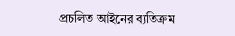প্রচলিত আইনের ব্যতিক্রম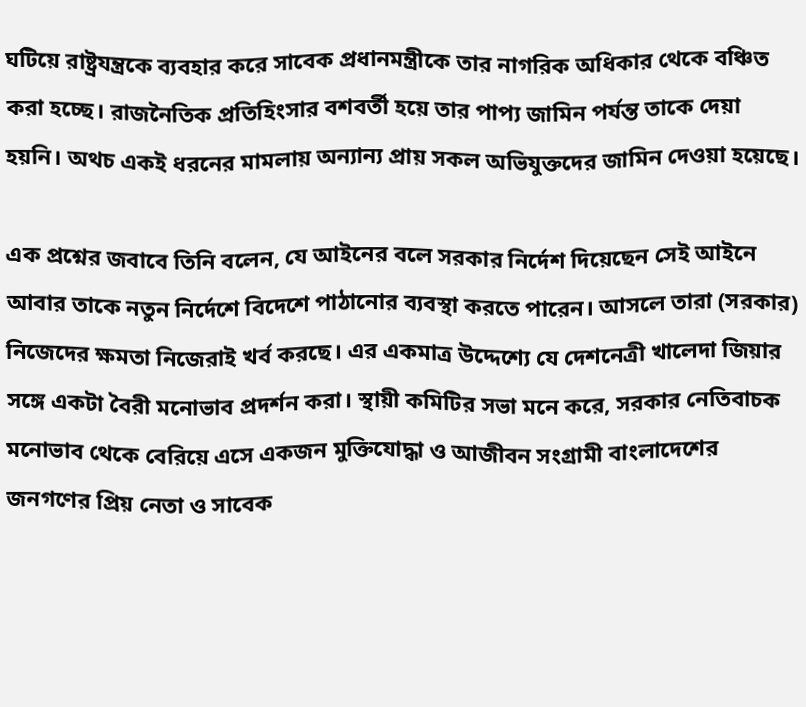ঘটিয়ে রাষ্ট্রযন্ত্রকে ব্যবহার করে সাবেক প্রধানমন্ত্রীকে তার নাগরিক অধিকার থেকে বঞ্চিত করা হচ্ছে। রাজনৈতিক প্রতিহিংসার বশবর্তী হয়ে তার পাপ্য জামিন পর্যন্ত তাকে দেয়া হয়নি। অথচ একই ধরনের মামলায় অন্যান্য প্রায় সকল অভিযুক্তদের জামিন দেওয়া হয়েছে।

এক প্রশ্নের জবাবে তিনি বলেন, যে আইনের বলে সরকার নির্দেশ দিয়েছেন সেই আইনে আবার তাকে নতুন নির্দেশে বিদেশে পাঠানোর ব্যবস্থা করতে পারেন। আসলে তারা (সরকার) নিজেদের ক্ষমতা নিজেরাই খর্ব করছে। এর একমাত্র উদ্দেশ্যে যে দেশনেত্রী খালেদা জিয়ার সঙ্গে একটা বৈরী মনোভাব প্রদর্শন করা। স্থায়ী কমিটির সভা মনে করে, সরকার নেতিবাচক মনোভাব থেকে বেরিয়ে এসে একজন মুক্তিযোদ্ধা ও আজীবন সংগ্রামী বাংলাদেশের জনগণের প্রিয় নেতা ও সাবেক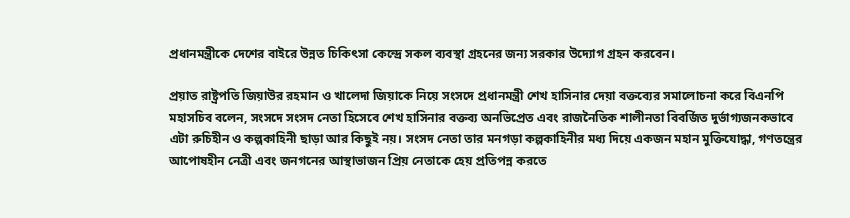প্রধানমন্ত্রীকে দেশের বাইরে উন্নত চিকিৎসা কেন্দ্রে সকল ব্যবস্থা গ্রহনের জন্য সরকার উদ্যোগ গ্রহন করবেন।

প্রয়াত রাষ্ট্রপতি জিয়াউর রহমান ও খালেদা জিয়াকে নিয়ে সংসদে প্রধানমন্ত্রী শেখ হাসিনার দেয়া বক্তব্যের সমালোচনা করে বিএনপি মহাসচিব বলেন, সংসদে সংসদ নেতা হিসেবে শেখ হাসিনার বক্তব্য অনভিপ্রেত এবং রাজনৈতিক শালীনতা বিবর্জিত দুর্ভাগ্যজনকভাবে এটা রুচিহীন ও কল্পকাহিনী ছাড়া আর কিছুই নয়। সংসদ নেতা তার মনগড়া কল্পকাহিনীর মধ্য দিয়ে একজন মহান মুক্তিযোদ্ধা, গণতন্ত্রের আপোষহীন নেত্রী এবং জনগনের আস্থাভাজন প্রিয় নেতাকে হেয় প্রতিপন্ন করতে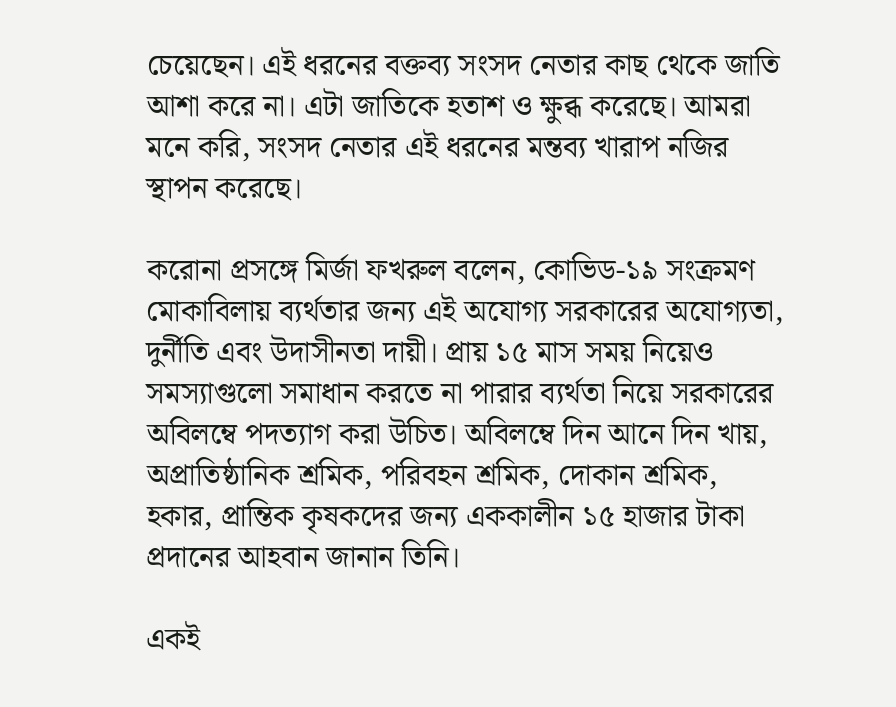চেয়েছেন। এই ধরনের বক্তব্য সংসদ নেতার কাছ থেকে জাতি আশা করে না। এটা জাতিকে হতাশ ও ক্ষুব্ধ করেছে। আমরা মনে করি, সংসদ নেতার এই ধরনের মন্তব্য খারাপ নজির স্থাপন করেছে।

করোনা প্রসঙ্গে মির্জা ফখরুল বলেন, কোভিড-১৯ সংক্রমণ মোকাবিলায় ব্যর্থতার জন্য এই অযোগ্য সরকারের অযোগ্যতা, দুর্নীতি এবং ‍উদাসীনতা দায়ী। প্রায় ১৫ মাস সময় নিয়েও সমস্যাগুলো সমাধান করতে না পারার ব্যর্থতা নিয়ে সরকারের অবিলম্বে পদত্যাগ করা উচিত। অবিলম্বে দিন আনে দিন খায়, অপ্রাতিষ্ঠানিক শ্রমিক, পরিবহন শ্রমিক, দোকান শ্রমিক, হকার, প্রান্তিক কৃষকদের জন্য এককালীন ১৫ হাজার টাকা প্রদানের আহবান জানান তিনি।

একই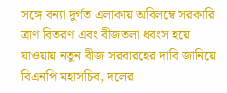সঙ্গে বন্যা দুর্গত এলাকায় অবিলম্বে সরকারি ত্রাণ বিতরণ এবং বীজতলা ধবংস হয়ে যাওয়ায় নতুন বীজ সরবারহের দাবি জানিয়ে বিএনপি মহাসচিব, দলের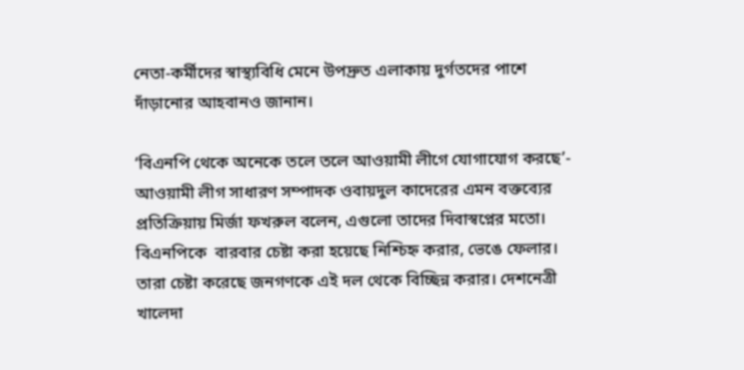নেতা-কর্মীদের স্বাস্থ্যবিধি মেনে উপদ্রুত এলাকায় দুর্গতদের পাশে দাঁড়ানোর আহবানও জানান।

‘বিএনপি থেকে অনেকে তলে তলে আওয়ামী লীগে যোগাযোগ করছে’- আওয়ামী লীগ সাধারণ সম্পাদক ওবায়দুল কাদেরের এমন বক্তব্যের প্রতিক্রিয়ায় মির্জা ফখরুল বলেন, এগুলো তাদের দিবাস্বপ্নের মতো। বিএনপিকে  বারবার চেষ্টা করা হয়েছে নিশ্চিহ্ন করার, ভেঙে ফেলার। তারা চেষ্টা করেছে জনগণকে এই দল থেকে বিচ্ছিন্ন করার। দেশনেত্রী খালেদা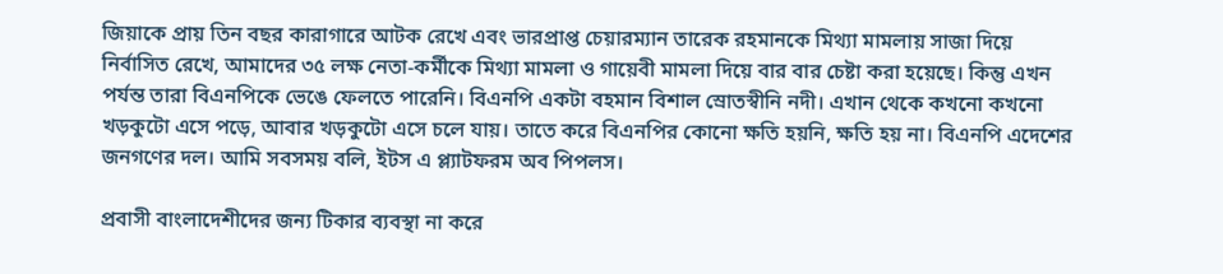জিয়াকে প্রায় তিন বছর কারাগারে আটক রেখে এবং ভারপ্রাপ্ত চেয়ারম্যান তারেক রহমানকে মিথ্যা মামলায় সাজা দিয়ে নির্বাসিত রেখে, আমাদের ৩৫ লক্ষ নেতা-কর্মীকে মিথ্যা মামলা ও গায়েবী মামলা দিয়ে বার বার চেষ্টা করা হয়েছে। কিন্তু এখন পর্যন্ত তারা বিএনপিকে ভেঙে ফেলতে পারেনি। বিএনপি একটা বহমান বিশাল স্রোতস্বীনি নদী। এখান থেকে কখনো কখনো খড়কুটো এসে পড়ে, আবার খড়কুটো এসে চলে যায়। তাতে করে বিএনপির কোনো ক্ষতি হয়নি, ক্ষতি হয় না। বিএনপি এদেশের জনগণের দল। আমি সবসময় বলি, ইটস এ প্ল্যাটফরম অব পিপলস।

প্রবাসী বাংলাদেশীদের জন্য টিকার ব্যবস্থা না করে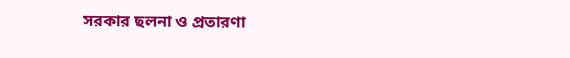সরকার ছলনা ও প্রতারণা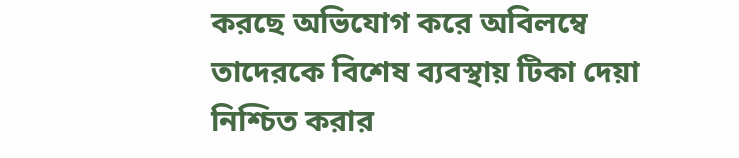করছে অভিযোগ করে অবিলম্বে তাদেরকে বিশেষ ব্যবস্থায় টিকা দেয়া নিশ্চিত করার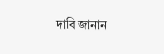দাবি জানান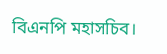বিএনপি মহাসচিব।